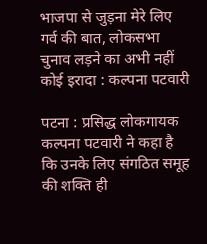भाजपा से जुड़ना मेरे लिए गर्व की बात, लोकसभा चुनाव लड़ने का अभी नहीं कोई इरादा : कल्‍पना पटवारी

पटना : प्रसिद्ध लोकगायक कल्‍पना पटवारी ने कहा है कि उनके लिए संगठित समूह की शक्ति ही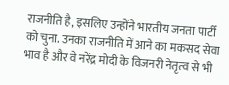राजनीति है, इसलिए उन्‍होंने भारतीय जनता पार्टी को चुना. उनका राजनीति में आने का मकसद सेवा भाव है और वे नरेंद्र मोदी के विजनरी नेतृत्‍व से भी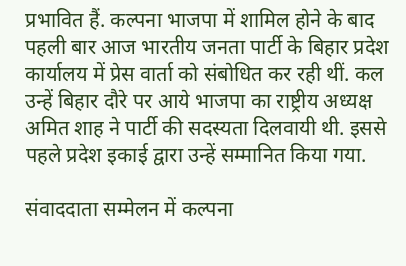प्रभावित हैं. कल्‍पना भाजपा में शामिल होने के बाद पहली बार आज भारतीय जनता पार्टी के बिहार प्रदेश कार्यालय में प्रेस वार्ता को संबोधित कर रही थीं. कल उन्‍हें बिहार दौरे पर आये भाजपा का राष्ट्रीय अध्‍यक्ष अमित शाह ने पार्टी की सदस्‍यता दिलवायी थी. इससे पहले प्रदेश इकाई द्वारा उन्‍हें सम्‍मानित किया गया.

संवाददाता सम्‍मेलन में कल्‍पना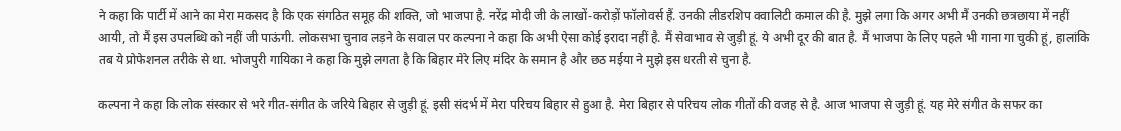ने कहा कि पार्टी में आने का मेरा मकसद है कि एक संगठित समूह की शक्ति, जो भाजपा है. नरेंद्र मोदी जी के लाखों-करोड़ों फॉलोवर्स हैं. उनकी लीडरशिप क्वालिटी कमाल की है. मुझे लगा कि अगर अभी मैं उनकी छत्रछाया में नहीं आयी, तो मैं इस उपलब्धि को नहीं जी पाऊंगी. लोकसभा चुनाव लड़ने के सवाल पर कल्‍पना ने कहा कि अभी ऐसा कोई इरादा नहीं है. मैं सेवाभाव से जुड़ी हूं. ये अभी दूर की बात है. मैं भाजपा के लिए पहले भी गाना गा चुकी हूं, हालांकि तब ये प्रोफेशनल तरीके से था. भोजपुरी गायिका ने कहा कि मुझे लगता है कि बिहार मेरे लिए मंदिर के समान है और छठ मईया ने मुझे इस धरती से चुना है.

कल्‍पना ने कहा कि लोक संस्‍कार से भरे गीत-संगीत के जरिये बिहार से जुड़ी हूं. इसी संदर्भ में मेरा परिचय बिहार से हुआ है. मेरा बिहार से परिचय लोक गीतों की वजह से है. आज भाजपा से जुड़ी हूं. यह मेरे संगीत के सफर का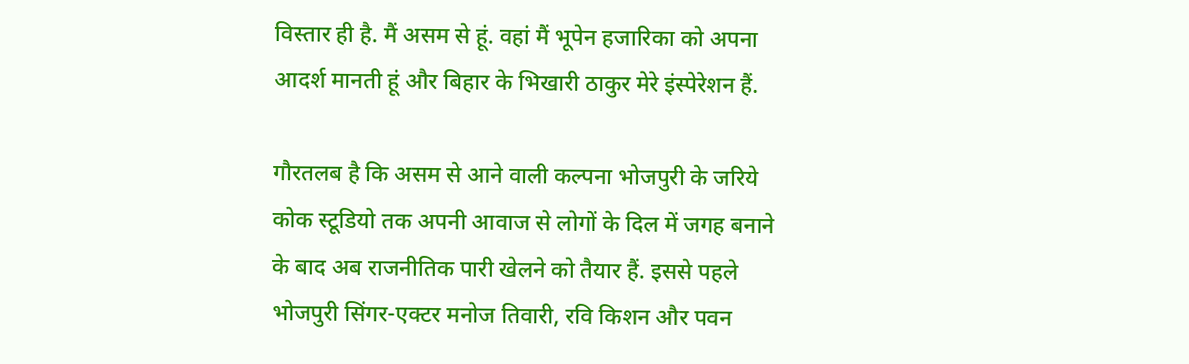विस्तार ही है. मैं असम से हूं. वहां मैं भूपेन हजारिका को अपना आदर्श मानती हूं और बिहार के भिखारी ठाकुर मेरे इंस्‍पेरेशन हैं.

गौरतलब है कि असम से आने वाली कल्‍पना भोजपुरी के जरिये कोक स्‍टूडियो तक अपनी आवाज से लोगों के दिल में जगह बनाने के बाद अब राजनीतिक पारी खेलने को तैयार हैं. इससे पहले भोजपुरी सिंगर-एक्टर मनोज तिवारी, रवि किशन और पवन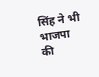सिंह ने भी भाजपा की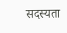सदस्‍यता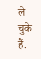ले चुके हैं.